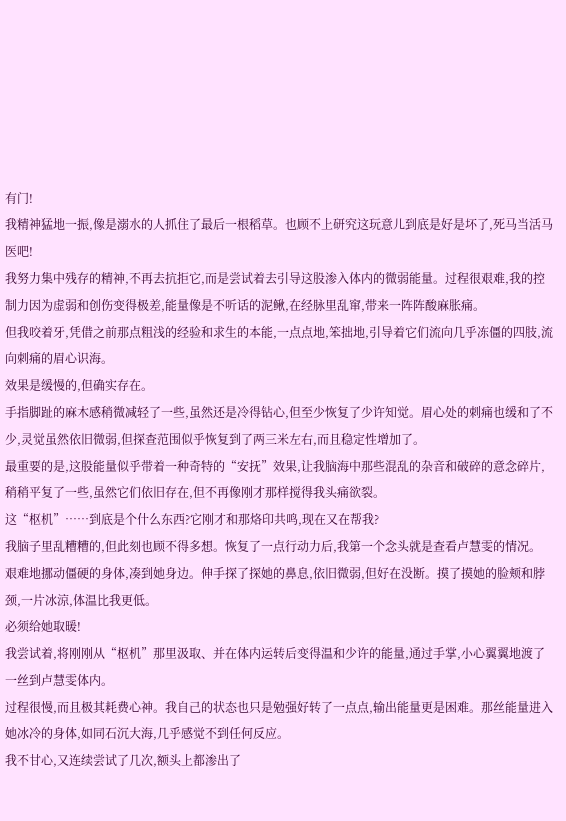有门!
我精神猛地一振,像是溺水的人抓住了最后一根稻草。也顾不上研究这玩意儿到底是好是坏了,死马当活马医吧!
我努力集中残存的精神,不再去抗拒它,而是尝试着去引导这股渗入体内的微弱能量。过程很艰难,我的控制力因为虚弱和创伤变得极差,能量像是不听话的泥鳅,在经脉里乱窜,带来一阵阵酸麻胀痛。
但我咬着牙,凭借之前那点粗浅的经验和求生的本能,一点点地,笨拙地,引导着它们流向几乎冻僵的四肢,流向刺痛的眉心识海。
效果是缓慢的,但确实存在。
手指脚趾的麻木感稍微减轻了一些,虽然还是冷得钻心,但至少恢复了少许知觉。眉心处的刺痛也缓和了不少,灵觉虽然依旧微弱,但探查范围似乎恢复到了两三米左右,而且稳定性增加了。
最重要的是,这股能量似乎带着一种奇特的“安抚”效果,让我脑海中那些混乱的杂音和破碎的意念碎片,稍稍平复了一些,虽然它们依旧存在,但不再像刚才那样搅得我头痛欲裂。
这“枢机”……到底是个什么东西?它刚才和那烙印共鸣,现在又在帮我?
我脑子里乱糟糟的,但此刻也顾不得多想。恢复了一点行动力后,我第一个念头就是查看卢慧雯的情况。
艰难地挪动僵硬的身体,凑到她身边。伸手探了探她的鼻息,依旧微弱,但好在没断。摸了摸她的脸颊和脖颈,一片冰涼,体温比我更低。
必须给她取暖!
我尝试着,将刚刚从“枢机”那里汲取、并在体内运转后变得温和少许的能量,通过手掌,小心翼翼地渡了一丝到卢慧雯体内。
过程很慢,而且极其耗费心神。我自己的状态也只是勉强好转了一点点,输出能量更是困难。那丝能量进入她冰冷的身体,如同石沉大海,几乎感觉不到任何反应。
我不甘心,又连续尝试了几次,额头上都渗出了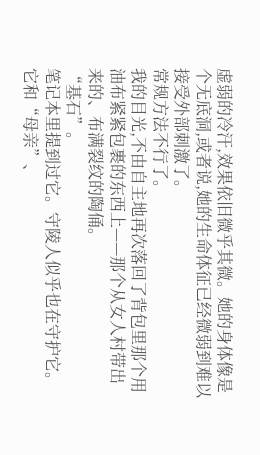虚弱的冷汗,效果依旧微乎其微。她的身体像是个无底洞,或者说,她的生命体征已经微弱到难以接受外部刺激了。
常规方法不行了。
我的目光,不由自主地再次落回了背包里那个用油布紧紧包裹的东西上——那个从女人村带出来的、布满裂纹的陶俑。
“基石”。
笔记本里提到过它。守陵人似乎也在守护它。它和“母亲”、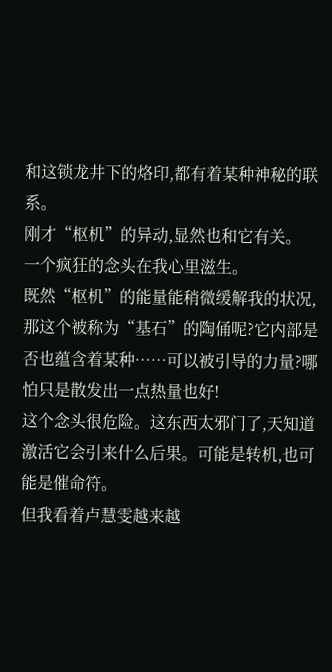和这锁龙井下的烙印,都有着某种神秘的联系。
刚才“枢机”的异动,显然也和它有关。
一个疯狂的念头在我心里滋生。
既然“枢机”的能量能稍微缓解我的状况,那这个被称为“基石”的陶俑呢?它内部是否也蕴含着某种……可以被引导的力量?哪怕只是散发出一点热量也好!
这个念头很危险。这东西太邪门了,天知道激活它会引来什么后果。可能是转机,也可能是催命符。
但我看着卢慧雯越来越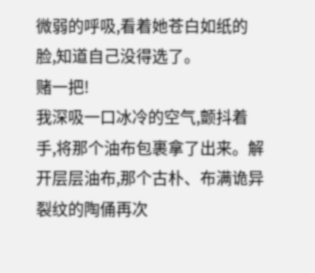微弱的呼吸,看着她苍白如纸的脸,知道自己没得选了。
赌一把!
我深吸一口冰冷的空气,颤抖着手,将那个油布包裹拿了出来。解开层层油布,那个古朴、布满诡异裂纹的陶俑再次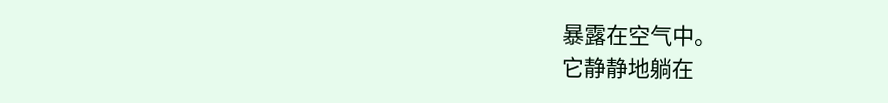暴露在空气中。
它静静地躺在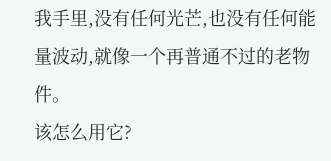我手里,没有任何光芒,也没有任何能量波动,就像一个再普通不过的老物件。
该怎么用它?